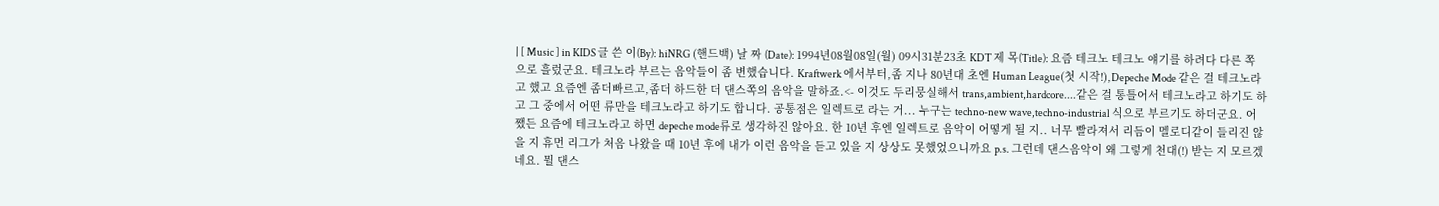| [ Music ] in KIDS 글 쓴 이(By): hiNRG (핸드백) 날 짜 (Date): 1994년08월08일(월) 09시31분23초 KDT 제 목(Title): 요즘 테크노 테크노 얘기를 하려다 다른 쪽으로 흘렀군요. 테크노라 부르는 음악들이 좀 변했습니다. Kraftwerk 에서부터,좀 지나 80년대 초엔 Human League(첫 시작!),Depeche Mode 같은 걸 테크노라고 했고 요즘엔 좀더빠르고,좀더 하드한 더 댄스쪽의 음악을 말하죠.<- 이것도 두리뭉실해서 trans,ambient,hardcore....같은 걸 통틀어서 테크노라고 하기도 하고 그 중에서 어떤 류만을 테크노라고 하기도 합니다. 공통점은 일렉트로 라는 거... 누구는 techno-new wave,techno-industrial 식으로 부르기도 하더군요. 어쨌든 요즘에 테크노라고 하면 depeche mode류로 생각하진 않아요. 한 10년 후엔 일렉트로 음악이 어떻게 될 지.. 너무 빨라져서 리듬이 멜로디같이 들리진 않을 지 휴먼 리그가 처음 나왔을 때 10년 후에 내가 이런 음악을 듣고 있을 지 상상도 못했었으니까요 p.s. 그런데 댄스음악이 왜 그렇게 천대(!) 받는 지 모르겠네요. 뭘 댄스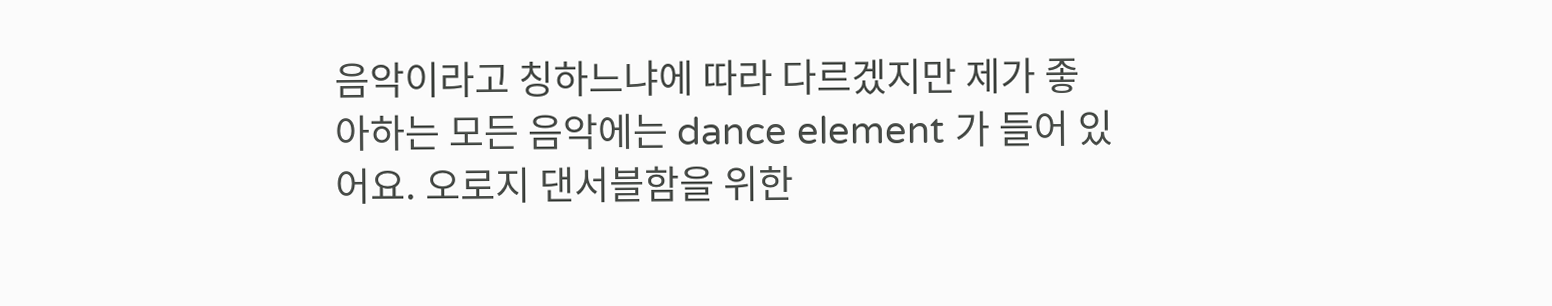음악이라고 칭하느냐에 따라 다르겠지만 제가 좋아하는 모든 음악에는 dance element 가 들어 있어요. 오로지 댄서블함을 위한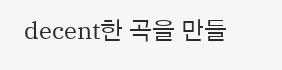decent한 곡을 만들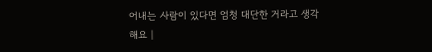어내는 사람이 있다면 엄청 대단한 거라고 생각해요 |